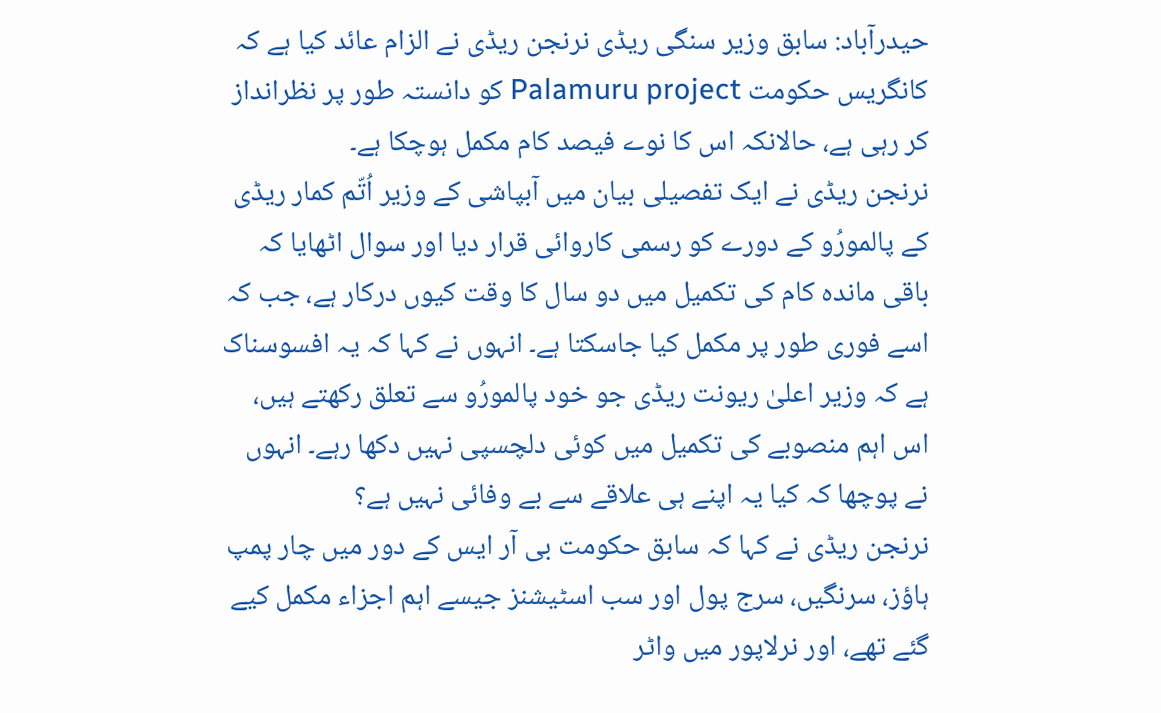حیدرآباد: سابق وزیر سنگی ریڈی نرنجن ریڈی نے الزام عائد کیا ہے کہ کانگریس حکومت Palamuru project کو دانستہ طور پر نظرانداز کر رہی ہے، حالانکہ اس کا نوے فیصد کام مکمل ہوچکا ہے۔
نرنجن ریڈی نے ایک تفصیلی بیان میں آبپاشی کے وزیر اُتّم کمار ریڈی کے پالمورُو کے دورے کو رسمی کاروائی قرار دیا اور سوال اٹھایا کہ باقی ماندہ کام کی تکمیل میں دو سال کا وقت کیوں درکار ہے، جب کہ اسے فوری طور پر مکمل کیا جاسکتا ہے۔ انہوں نے کہا کہ یہ افسوسناک ہے کہ وزیر اعلیٰ ریونت ریڈی جو خود پالمورُو سے تعلق رکھتے ہیں، اس اہم منصوبے کی تکمیل میں کوئی دلچسپی نہیں دکھا رہے۔ انہوں نے پوچھا کہ کیا یہ اپنے ہی علاقے سے بے وفائی نہیں ہے؟
نرنجن ریڈی نے کہا کہ سابق حکومت بی آر ایس کے دور میں چار پمپ ہاؤز، سرنگیں، سرج پول اور سب اسٹیشنز جیسے اہم اجزاء مکمل کیے گئے تھے، اور نرلاپور میں واٹر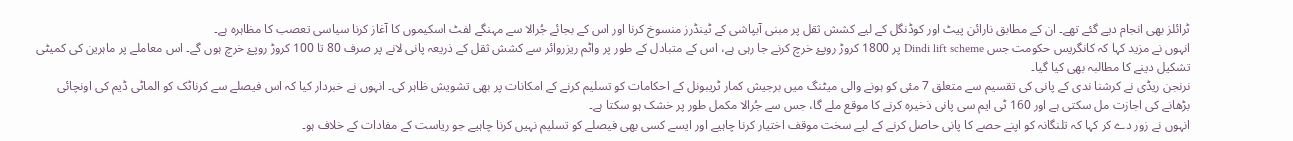ٹرائلز بھی انجام دیے گئے تھے۔ ان کے مطابق نارائن پیٹ اور کوڈنگل کے لیے کشش ثقل پر مبنی آبپاشی کے ٹینڈرز منسوخ کرنا اور اس کے بجائے جُرالا سے مہنگے لفٹ اسکیموں کا آغاز کرنا سیاسی تعصب کا مظاہرہ ہے۔
انہوں نے مزید کہا کہ کانگریس حکومت جس Dindi lift scheme پر 1800 کروڑ روپۓ خرچ کرنے جا رہی ہے، اس کے متبادل کے طور پر واٹم ریزروائر سے کشش ثقل کے ذریعہ پانی لانے پر صرف 80 تا 100 کروڑ روپۓ خرچ ہوں گے۔ اس معاملے پر ماہرین کی کمیٹی تشکیل دینے کا مطالبہ بھی کیا گیا۔
نرنجن ریڈی نے کرشنا ندی کے پانی کی تقسیم سے متعلق 7 مئی کو ہونے والی میٹنگ میں برجیش کمار ٹریبونل کے احکامات کو تسلیم کرنے کے امکانات پر بھی تشویش ظاہر کی۔ انہوں نے خبردار کیا کہ اس فیصلے سے کرناٹک کو الماٹی ڈیم کی اونچائی بڑھانے کی اجازت مل سکتی ہے اور 160 ٹی ایم سی پانی ذخیرہ کرنے کا موقع ملے گا، جس سے جُرالا مکمل طور پر خشک ہو سکتا ہے۔
انہوں نے زور دے کر کہا کہ تلنگانہ کو اپنے حصے کا پانی حاصل کرنے کے لیے سخت موقف اختیار کرنا چاہیے اور ایسے کسی بھی فیصلے کو تسلیم نہیں کرنا چاہیے جو ریاست کے مفادات کے خلاف ہو۔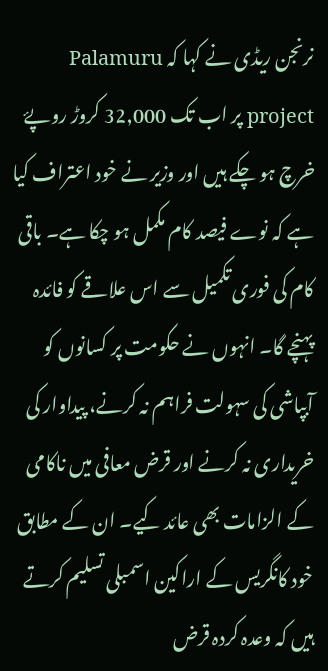نرنجن ریڈی نے کہا کہ Palamuru project پر اب تک 32,000 کروڑ روپۓ خرچ ہو چکے ہیں اور وزیر نے خود اعتراف کیا ہے کہ نوے فیصد کام مکمل ہو چکا ہے۔ باقی کام کی فوری تکمیل سے اس علاقے کو فائدہ پہنچے گا۔ انہوں نے حکومت پر کسانوں کو آبپاشی کی سہولت فراہم نہ کرنے، پیداوار کی خریداری نہ کرنے اور قرض معافی میں ناکامی کے الزامات بھی عائد کیے۔ ان کے مطابق خود کانگریس کے اراکین اسمبلی تسلیم کرتے ہیں کہ وعدہ کردہ قرض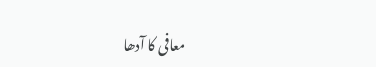معافی کا آدھا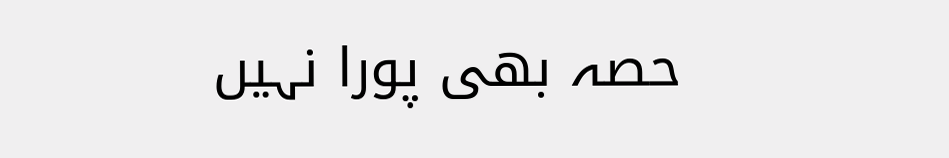حصہ بھی پورا نہیں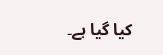کیا گیا ہے۔